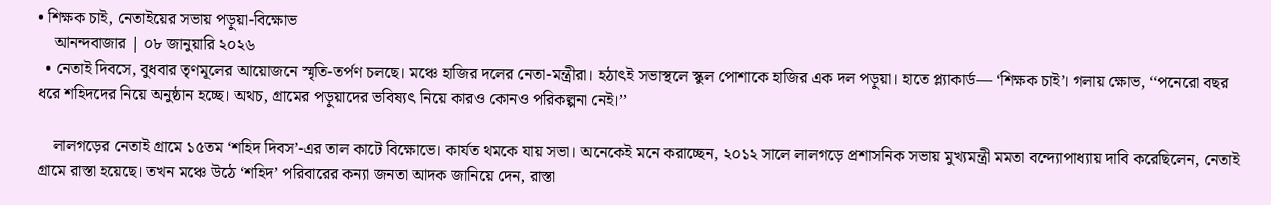• শিক্ষক চাই, নেতাইয়ের সভায় পড়ুয়া-বিক্ষোভ
    আনন্দবাজার | ০৮ জানুয়ারি ২০২৬
  • নেতাই দিবসে, বুধবার তৃণমূলের আয়োজনে স্মৃতি-তর্পণ চলছে। মঞ্চে হাজির দলের নেতা-মন্ত্রীরা। হঠাৎই সভাস্থলে স্কুল পোশাকে হাজির এক দল পড়ুয়া। হাতে প্ল্যাকার্ড— ‘শিক্ষক চাই’। গলায় ক্ষোভ, ‘‘পনেরো বছর ধরে শহিদদের নিয়ে অনুষ্ঠান হচ্ছে। অথচ, গ্রামের পড়ুয়াদের ভবিষ্যৎ নিয়ে কারও কোনও পরিকল্পনা নেই।’’

    লালগড়ের নেতাই গ্রামে ১৫তম ‘শহিদ দিবস’-এর তাল কাটে বিক্ষোভে। কার্যত থমকে যায় সভা। অনেকেই মনে করাচ্ছেন, ২০১২ সালে লালগড়ে প্রশাসনিক সভায় মুখ্যমন্ত্রী মমতা বন্দ্যোপাধ্যায় দাবি করেছিলেন, নেতাই গ্রামে রাস্তা হয়েছে। তখন মঞ্চে উঠে ‘শহিদ’ পরিবারের কন্যা জনতা আদক জানিয়ে দেন, রাস্তা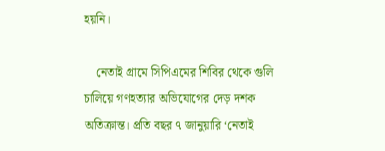হয়নি।

    নেতাই গ্রামে সিপিএমের শিবির থেকে গুলি চালিয়ে গণহত্যার অভিযোগের দেড় দশক অতিক্রান্ত। প্রতি বছর ৭ জানুয়ারি ‘নেতাই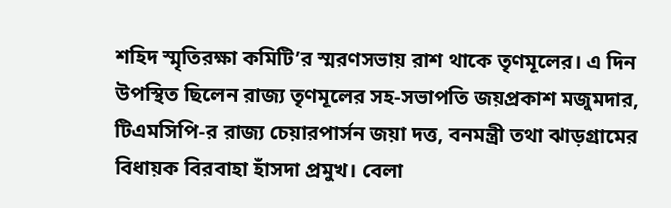শহিদ স্মৃতিরক্ষা কমিটি’র স্মরণসভায় রাশ থাকে তৃণমূলের। এ দিন উপস্থিত ছিলেন রাজ্য তৃণমূলের সহ-সভাপতি জয়প্রকাশ মজুমদার, টিএমসিপি-র রাজ্য চেয়ারপার্সন জয়া দত্ত, বনমন্ত্রী তথা ঝাড়গ্রামের বিধায়ক বিরবাহা হাঁসদা প্রমুখ। বেলা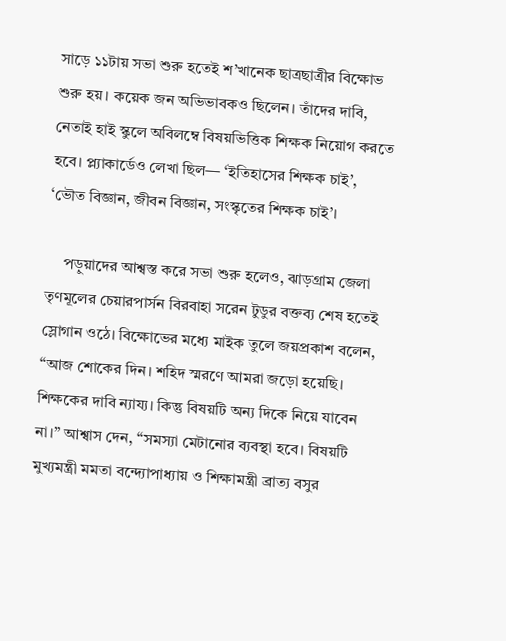সাড়ে ১১টায় সভা শুরু হতেই শ’খানেক ছাত্রছাত্রীর বিক্ষোভ শুরু হয়। কয়েক জন অভিভাবকও ছিলেন। তাঁদের দাবি, নেতাই হাই স্কুলে অবিলম্বে বিষয়ভিত্তিক শিক্ষক নিয়োগ করতে হবে। প্ল্যাকার্ডেও লেখা ছিল— ‘ইতিহাসের শিক্ষক চাই’, ‘ভৌত বিজ্ঞান, জীবন বিজ্ঞান, সংস্কৃতের শিক্ষক চাই’।

    পড়ুয়াদের আশ্বস্ত করে সভা শুরু হলেও, ঝাড়গ্রাম জেলা তৃণমূলের চেয়ারপার্সন বিরবাহা সরেন টুডুর বক্তব্য শেষ হতেই স্লোগান ওঠে। বিক্ষোভের মধ্যে মাইক তুলে জয়প্রকাশ বলেন, “আজ শোকের দিন। শহিদ স্মরণে আমরা জড়ো হয়েছি। শিক্ষকের দাবি ন্যায্য। কিন্তু বিষয়টি অন্য দিকে নিয়ে যাবেন না।” আশ্বাস দেন, “সমস্যা মেটানোর ব্যবস্থা হবে। বিষয়টি মুখ্যমন্ত্রী মমতা বন্দ্যোপাধ্যায় ও শিক্ষামন্ত্রী ব্রাত্য বসুর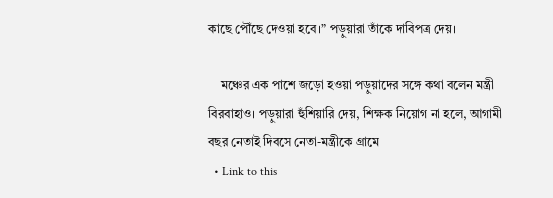কাছে পৌঁছে দেওয়া হবে।” পড়ুয়ারা তাঁকে দাবিপত্র দেয়।

    মঞ্চের এক পাশে জড়ো হওয়া পড়ুয়াদের সঙ্গে কথা বলেন মন্ত্রী বিরবাহাও। পড়ুয়ারা হুঁশিয়ারি দেয়, শিক্ষক নিয়োগ না হলে, আগামী বছর নেতাই দিবসে নেতা-মন্ত্রীকে গ্রামে
  • Link to this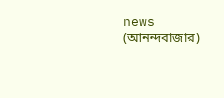news (আনন্দবাজার)